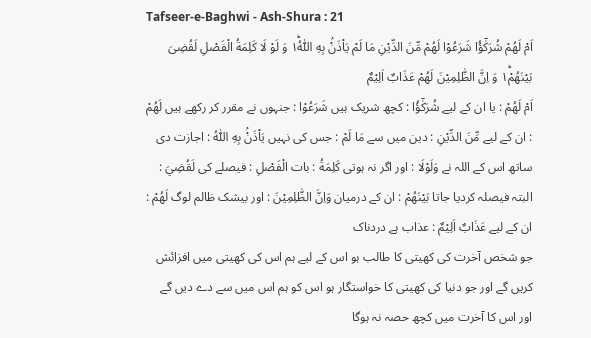Tafseer-e-Baghwi - Ash-Shura : 21
اَمْ لَهُمْ شُرَكٰٓؤُا شَرَعُوْا لَهُمْ مِّنَ الدِّیْنِ مَا لَمْ یَاْذَنْۢ بِهِ اللّٰهُ١ؕ وَ لَوْ لَا كَلِمَةُ الْفَصْلِ لَقُضِیَ بَیْنَهُمْ١ؕ وَ اِنَّ الظّٰلِمِیْنَ لَهُمْ عَذَابٌ اَلِیْمٌ
اَمْ لَهُمْ : یا ان کے لیے شُرَكٰٓؤُا : کچھ شریک ہیں شَرَعُوْا : جنہوں نے مقرر کر رکھے ہیں لَهُمْ : ان کے لیے مِّنَ الدِّيْنِ : دین میں سے مَا لَمْ : جس کی نہیں يَاْذَنْۢ بِهِ اللّٰهُ : اجازت دی ساتھ اس کے اللہ نے وَلَوْلَا : اور اگر نہ ہوتی كَلِمَةُ : بات الْفَصْلِ : فیصلے کی لَقُضِيَ : البتہ فیصلہ کردیا جاتا بَيْنَهُمْ : ان کے درمیان وَاِنَّ الظّٰلِمِيْنَ : اور بیشک ظالم لوگ لَهُمْ : ان کے لیے عَذَابٌ اَلِيْمٌ : عذاب ہے دردناک
جو شخص آخرت کی کھیتی کا طالب ہو اس کے لیے ہم اس کی کھیتی میں افزائش کریں گے اور جو دنیا کی کھیتی کا خواستگار ہو اس کو ہم اس میں سے دے دیں گے اور اس کا آخرت میں کچھ حصہ نہ ہوگا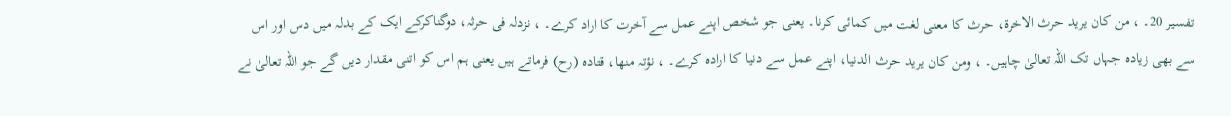تفسیر 20۔ ، من کان یرید حرث الاخرۃ، حرث کا معنی لغت میں کمائی کرنا۔ یعنی جو شخص اپنے عمل سے آخرت کا اراد کرے۔ ، نزدلہ فی حرثہ، دوگناکرکے ایک کے بدلہ میں دس اور اس سے بھی زیادہ جہاں تک اللہ تعالیٰ چاہیں۔ ، ومن کان یرید حرث الدنیا، اپنے عمل سے دنیا کا ارادہ کرے۔ ، نؤتہ منھا، قتادہ (رح) فرماتے ہیں یعنی ہم اس کو اتنی مقدار دیں گے جو اللہ تعالیٰ نے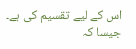اس کے لیے تقسیم کی ہے۔ جیسا کہ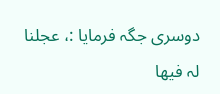دوسری جگہ فرمایا :، عجلنا لہ فیھا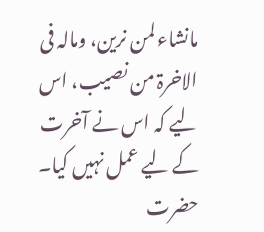مانشاء لمن نرین، ومالہ فی الاخرۃ من نصیب، اس لیے کہ اس نے آخرت کے لیے عمل نہیں کیا۔ حضرت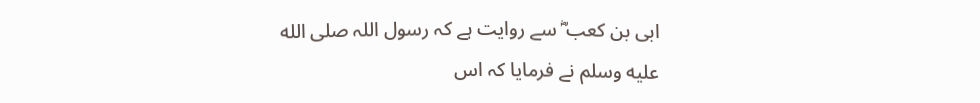ابی بن کعب ؓ سے روایت ہے کہ رسول اللہ صلى الله عليه وسلم نے فرمایا کہ اس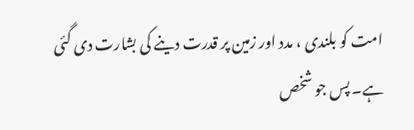امت کو بلندی ، مدد اور زمین پر قدرت دینے کی بشارت دی گئی ہے۔ پس جو شخص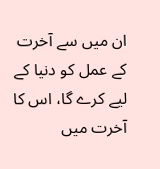ان میں سے آخرت کے عمل کو دنیا کے لیے کرے گا، اس کا آخرت میں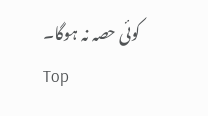کوئی حصہ نہ ہوگا۔
Top